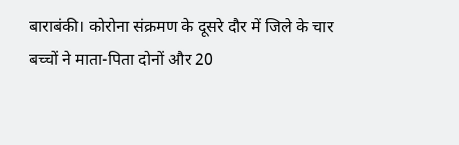बाराबंकी। कोरोना संक्रमण के दूसरे दौर में जिले के चार बच्चों ने माता-पिता दोनों और 20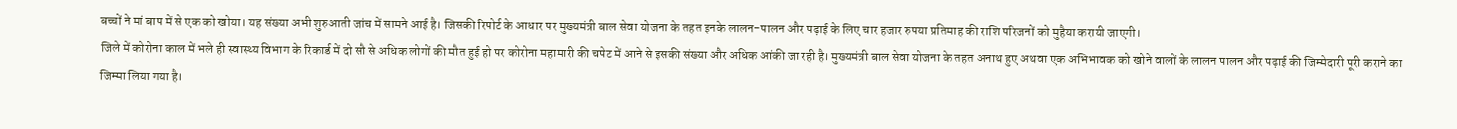बच्चों ने मां बाप में से एक को खोया। यह संख्या अभी शुरुआती जांच में सामने आई है। जिसकी रिपोर्ट के आधार पर मुख्यमंत्री बाल सेवा योजना के तहत इनके लालन-पालन और पढ़ाई के लिए चार हजार रुपया प्रतिमाह की राशि परिजनों को मुहैया करायी जाएगी।
जिले में कोरोना काल में भले ही स्वास्थ्य विभाग के रिकार्ड में दो सौ से अधिक लोगों की मौत हुई हो पर कोरोना महामारी की चपेट में आने से इसकी संख्या और अधिक आंकी जा रही है। मुख्यमंत्री बाल सेवा योजना के तहत अनाथ हुए अथवा एक अभिभावक को खोने वालों के लालन पालन और पढ़ाई की जिम्मेदारी पूरी कराने का जिम्मा लिया गया है।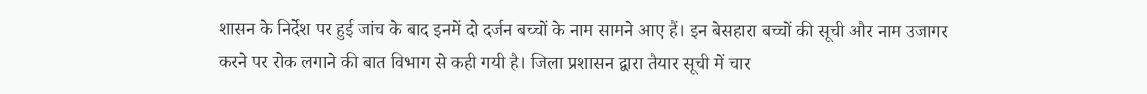शासन के निर्देश पर हुई जांच के बाद इनमें दो दर्जन बच्चों के नाम सामने आए हैं। इन बेसहारा बच्चों की सूची और नाम उजागर करने पर रोक लगाने की बात विभाग से कही गयी है। जिला प्रशासन द्वारा तैयार सूची में चार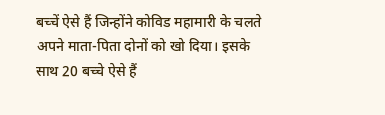बच्चें ऐसे हैं जिन्होंने कोविड महामारी के चलते अपने माता-पिता दोनों को खो दिया। इसके साथ 20 बच्चे ऐसे हैं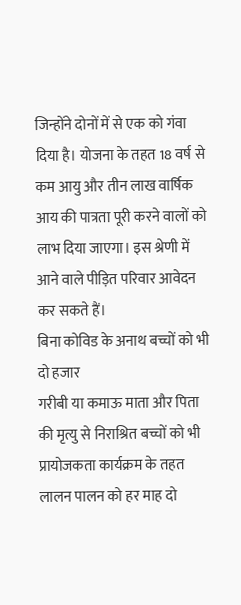जिन्होंने दोनों में से एक को गंवा दिया है। योजना के तहत 18 वर्ष से कम आयु और तीन लाख वार्षिक आय की पात्रता पूरी करने वालों को लाभ दिया जाएगा। इस श्रेणी में आने वाले पीड़ित परिवार आवेदन कर सकते हैं।
बिना कोविड के अनाथ बच्चों को भी दो हजार
गरीबी या कमाऊ माता और पिता की मृत्यु से निराश्रित बच्चों को भी प्रायोजकता कार्यक्रम के तहत लालन पालन को हर माह दो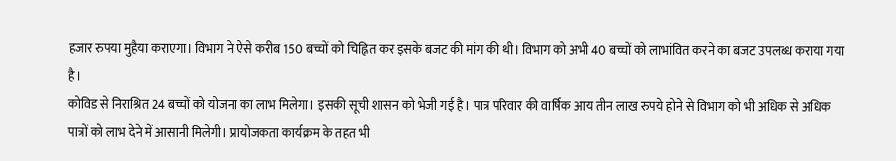हजार रुपया मुहैया कराएगा। विभाग ने ऐसे करीब 150 बच्चों को चिह्नित कर इसके बजट की मांग की थी। विभाग को अभी 40 बच्चों को लाभांवित करने का बजट उपलब्ध कराया गया है।
कोविड से निराश्रित 24 बच्चों को योजना का लाभ मिलेगा। इसकी सूची शासन को भेजी गई है। पात्र परिवार की वार्षिक आय तीन लाख रुपये होने से विभाग को भी अधिक से अधिक पात्रों को लाभ देने में आसानी मिलेगी। प्रायोजकता कार्यक्रम के तहत भी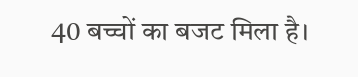40 बच्चों का बजट मिला है।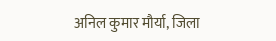अनिल कुमार मौर्या, जिला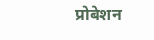प्रोबेशन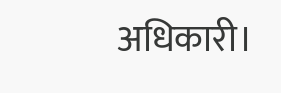अधिकारी।